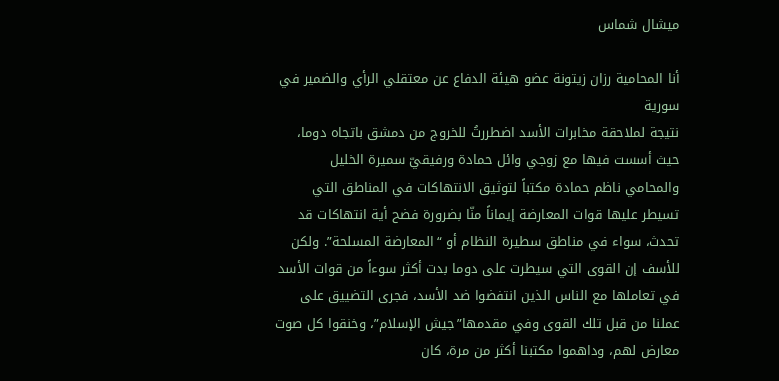ميشال شماس

أنا المحامية رزان زيتونة عضو هيئة الدفاع عن معتقلي الرأي والضمير في سورية
نتيجة لملاحقة مخابرات الأسد اضطررتُ للخروج من دمشق باتجاه دوما، حيث أسست فيها مع زوجي وائل حمادة ورفيقيّ سميرة الخليل والمحامي ناظم حمادة مكتباً لتوثيق الانتهاكات في المناطق التي تسيطر عليها قوات المعارضة إيماناً منّا بضرورة فضح أية انتهاكات قد تحدث، سواء في مناطق سطيرة النظام أو “المعارضة المسلحة”. ولكن للأسف إن القوى التي سيطرت على دوما بدت أكثر سوءاً من قوات الأسد في تعاملها مع الناس الذين انتفضوا ضد الأسد، فجرى التضييق على عملنا من قبل تلك القوى وفي مقدمها”جيش الإسلام”، وخنقوا كل صوت معارض لهم، وداهموا مكتبنا أكثر من مرة، كان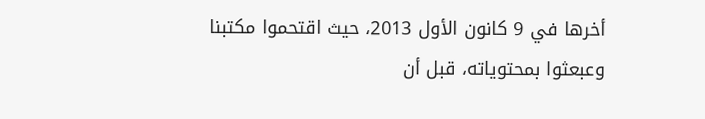أخرها في 9 كانون الأول 2013، حيث اقتحموا مكتبنا وعبعثوا بمحتوياته، قبل أن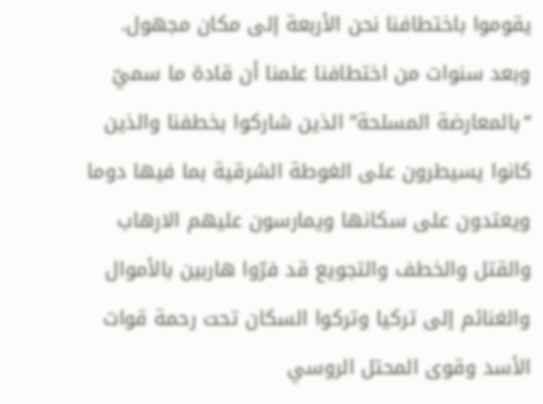يقوموا باختطافنا نحن الأربعة إلى مكان مجهول.
وبعد سنوات من اختطافنا علمنا أن قادة ما سميّ “بالمعارضة المسلحة” الذين شاركوا بخطفنا والذين كانوا يسيطرون على الغوطة الشرقية بما فيها دوما ويعتدون على سكانها ويمارسون عليهم الارهاب والقتل والخطف والتجويع قد فرّوا هاربين بالأموال والغنائم إلى تركيا وتركوا السكان تحت رحمة قوات الأسد وقوى المحتل الروسي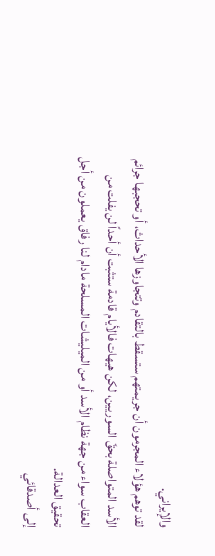والإيراني.
لقد توهم هؤلاء المجرمون أن جريمتهم ستسقط بالتقادم وتتجاوزها الأحداث، أو تحجبها جرائم الأسد المتواصلة بحقّ السوريين، لكن هيهات فالأيام قادمة ستثبت أن أحداً لن يفلت من العقاب سواء من جهة نظام الأسد أو من الميليشات المسلحة مادام لنا رفاق يعملون من أجل تحقيق العدالة.
إلى أصدقائي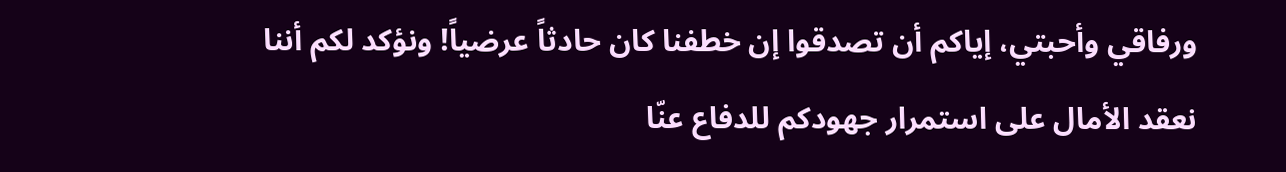ورفاقي وأحبتي، إياكم أن تصدقوا إن خطفنا كان حادثاً عرضياً! ونؤكد لكم أننا نعقد الأمال على استمرار جهودكم للدفاع عنّا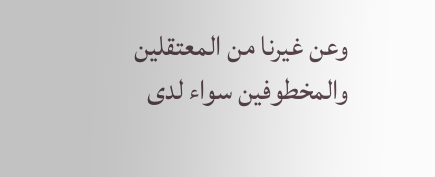وعن غيرنا من المعتقلين والمخطوفين سواء لدى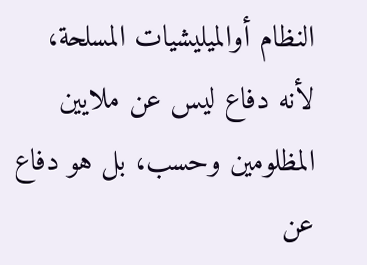النظام أوالميليشيات المسلحة، لأنه دفاع ليس عن ملايين المظلومين وحسب، بل هو دفاع عن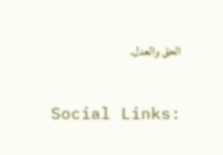الحق والعدل.

Social Links: